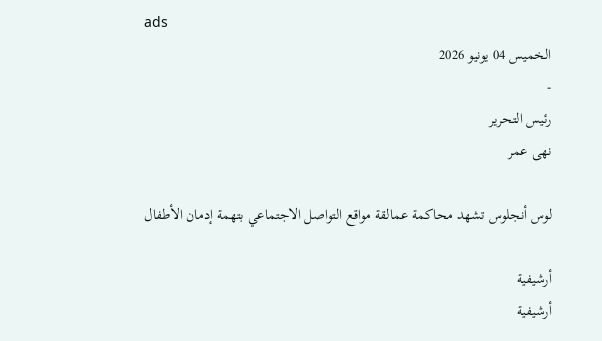ads
الخميس 04 يونيو 2026
-
رئيس التحرير
نهى عمر

لوس أنجلوس تشهد محاكمة عمالقة مواقع التواصل الاجتماعي بتهمة إدمان الأطفال

أرشيفية
أرشيفية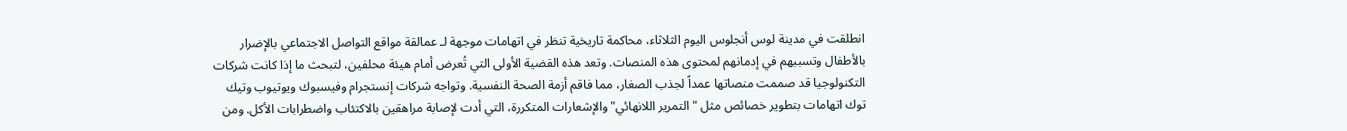انطلقت في مدينة لوس أنجلوس اليوم الثلاثاء، محاكمة تاريخية تنظر في اتهامات موجهة لـ عمالقة مواقع التواصل الاجتماعي بالإضرار بالأطفال وتسببهم في إدمانهم لمحتوى هذه المنصات. وتعد هذه القضية الأولى التي تُعرض أمام هيئة محلفين، لتبحث ما إذا كانت شركات التكنولوجيا قد صممت منصاتها عمداً لجذب الصغار، مما فاقم أزمة الصحة النفسية. وتواجه شركات إنستجرام وفيسبوك ويوتيوب وتيك توك اتهامات بتطوير خصائص مثل "التمرير اللانهائي" والإشعارات المتكررة، التي أدت لإصابة مراهقين بالاكتئاب واضطرابات الأكل. ومن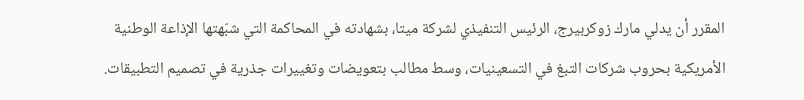المقرر أن يدلي مارك زوكربيرج، الرئيس التنفيذي لشركة ميتا، بشهادته في المحاكمة التي شبّهتها الإذاعة الوطنية الأمريكية بحروب شركات التبغ في التسعينيات، وسط مطالب بتعويضات وتغييرات جذرية في تصميم التطبيقات.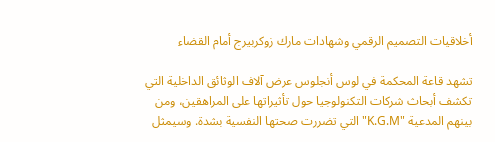أخلاقيات التصميم الرقمي وشهادات مارك زوكربيرج أمام القضاء

تشهد قاعة المحكمة في لوس أنجلوس عرض آلاف الوثائق الداخلية التي تكشف أبحاث شركات التكنولوجيا حول تأثيراتها على المراهقين، ومن بينهم المدعية "K.G.M" التي تضررت صحتها النفسية بشدة. وسيمثل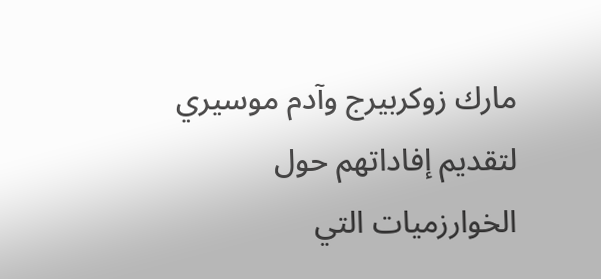مارك زوكربيرج وآدم موسيري لتقديم إفاداتهم حول الخوارزميات التي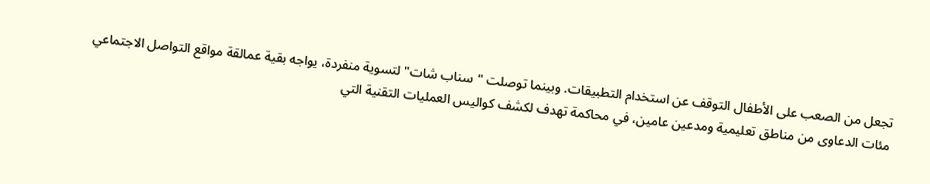تجعل من الصعب على الأطفال التوقف عن استخدام التطبيقات. وبينما توصلت "سناب شات" لتسوية منفردة، يواجه بقية عمالقة مواقع التواصل الاجتماعي مئات الدعاوى من مناطق تعليمية ومدعين عامين، في محاكمة تهدف لكشف كواليس العمليات التقنية التي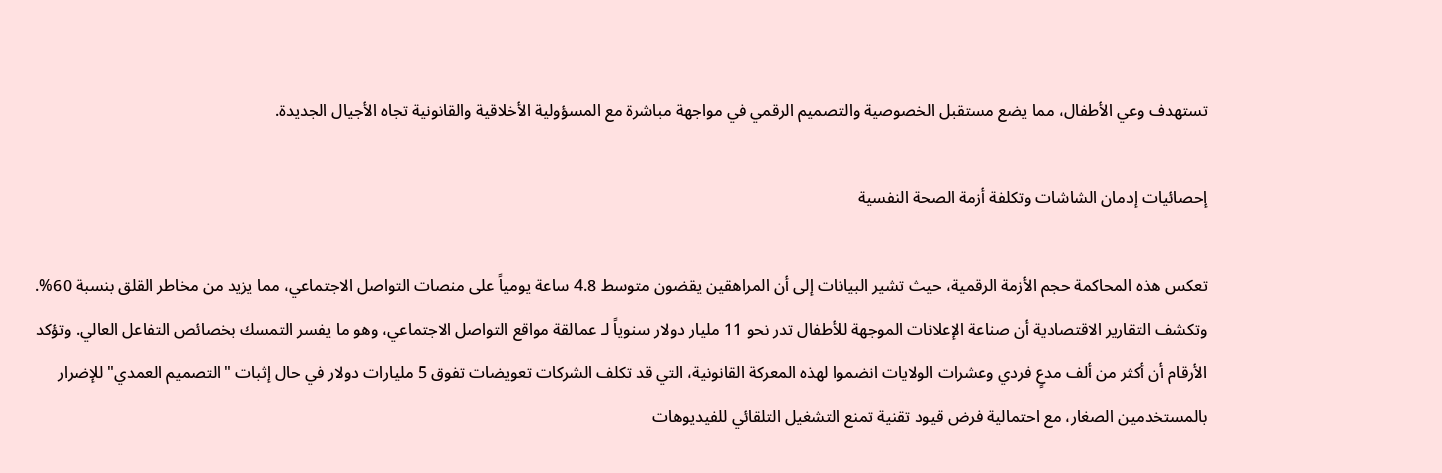تستهدف وعي الأطفال، مما يضع مستقبل الخصوصية والتصميم الرقمي في مواجهة مباشرة مع المسؤولية الأخلاقية والقانونية تجاه الأجيال الجديدة.

إحصائيات إدمان الشاشات وتكلفة أزمة الصحة النفسية

تعكس هذه المحاكمة حجم الأزمة الرقمية، حيث تشير البيانات إلى أن المراهقين يقضون متوسط 4.8 ساعة يومياً على منصات التواصل الاجتماعي، مما يزيد من مخاطر القلق بنسبة 60%. وتكشف التقارير الاقتصادية أن صناعة الإعلانات الموجهة للأطفال تدر نحو 11 مليار دولار سنوياً لـ عمالقة مواقع التواصل الاجتماعي، وهو ما يفسر التمسك بخصائص التفاعل العالي. وتؤكد الأرقام أن أكثر من ألف مدعٍ فردي وعشرات الولايات انضموا لهذه المعركة القانونية، التي قد تكلف الشركات تعويضات تفوق 5 مليارات دولار في حال إثبات "التصميم العمدي" للإضرار بالمستخدمين الصغار، مع احتمالية فرض قيود تقنية تمنع التشغيل التلقائي للفيديوهات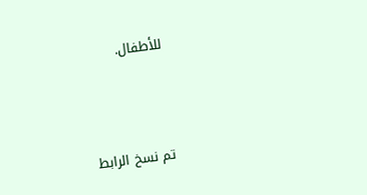للأطفال.



تم نسخ الرابط